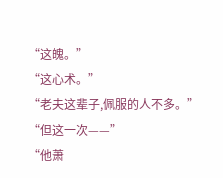“这魄。”
“这心术。”
“老夫这辈子,佩服的人不多。”
“但这一次——”
“他萧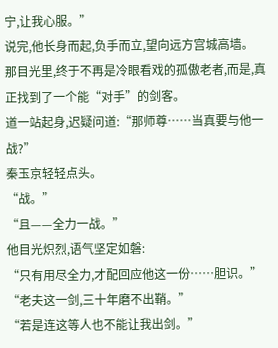宁,让我心服。”
说完,他长身而起,负手而立,望向远方宫城高墙。
那目光里,终于不再是冷眼看戏的孤傲老者,而是,真正找到了一个能“对手”的剑客。
道一站起身,迟疑问道:“那师尊……当真要与他一战?”
秦玉京轻轻点头。
“战。”
“且——全力一战。”
他目光炽烈,语气坚定如磐:
“只有用尽全力,才配回应他这一份……胆识。”
“老夫这一剑,三十年磨不出鞘。”
“若是连这等人也不能让我出剑。”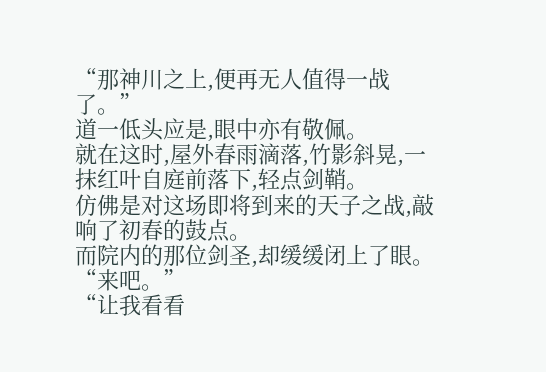“那神川之上,便再无人值得一战了。”
道一低头应是,眼中亦有敬佩。
就在这时,屋外春雨滴落,竹影斜晃,一抹红叶自庭前落下,轻点剑鞘。
仿佛是对这场即将到来的天子之战,敲响了初春的鼓点。
而院内的那位剑圣,却缓缓闭上了眼。
“来吧。”
“让我看看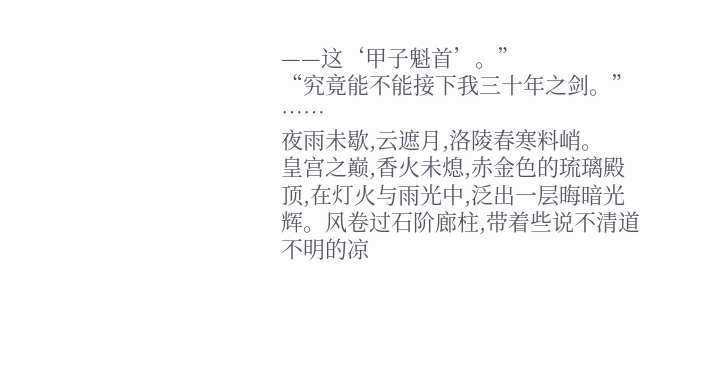——这‘甲子魁首’。”
“究竟能不能接下我三十年之剑。”
……
夜雨未歇,云遮月,洛陵春寒料峭。
皇宫之巅,香火未熄,赤金色的琉璃殿顶,在灯火与雨光中,泛出一层晦暗光辉。风卷过石阶廊柱,带着些说不清道不明的凉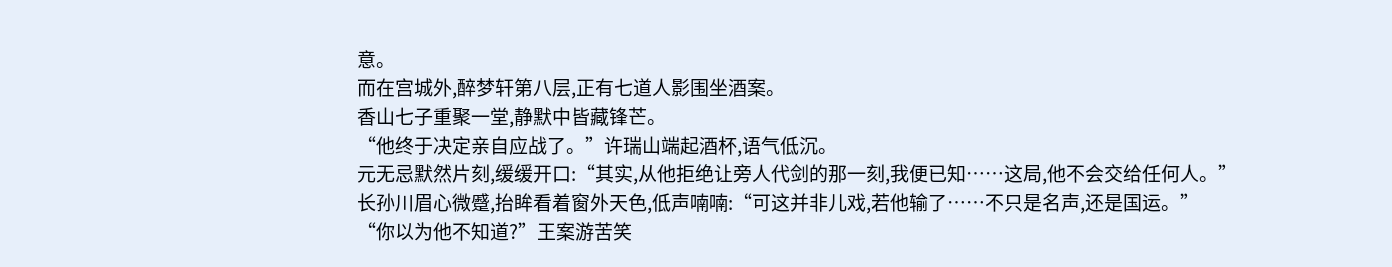意。
而在宫城外,醉梦轩第八层,正有七道人影围坐酒案。
香山七子重聚一堂,静默中皆藏锋芒。
“他终于决定亲自应战了。”许瑞山端起酒杯,语气低沉。
元无忌默然片刻,缓缓开口:“其实,从他拒绝让旁人代剑的那一刻,我便已知……这局,他不会交给任何人。”
长孙川眉心微蹙,抬眸看着窗外天色,低声喃喃:“可这并非儿戏,若他输了……不只是名声,还是国运。”
“你以为他不知道?”王案游苦笑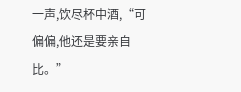一声,饮尽杯中酒,“可偏偏,他还是要亲自比。”